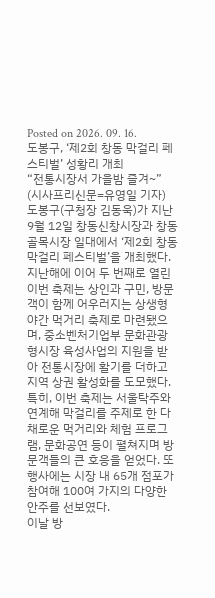Posted on 2026. 09. 16.
도봉구, ‘제2회 창동 막걸리 페스티벌’ 성황리 개최
“전통시장서 가을밤 즐겨~”
(시사프리신문=유영일 기자) 도봉구(구청장 김동욱)가 지난 9월 12일 창동신창시장과 창동골목시장 일대에서 ‘제2회 창동 막걸리 페스티벌’을 개최했다.
지난해에 이어 두 번째로 열린 이번 축제는 상인과 구민, 방문객이 함께 어우러지는 상생형 야간 먹거리 축제로 마련됐으며, 중소벤처기업부 문화관광형시장 육성사업의 지원을 받아 전통시장에 활기를 더하고 지역 상권 활성화를 도모했다.
특히, 이번 축제는 서울탁주와 연계해 막걸리를 주제로 한 다채로운 먹거리와 체험 프로그램, 문화공연 등이 펼쳐지며 방문객들의 큰 호응을 얻었다. 또 행사에는 시장 내 65개 점포가 참여해 100여 가지의 다양한 안주를 선보였다.
이날 방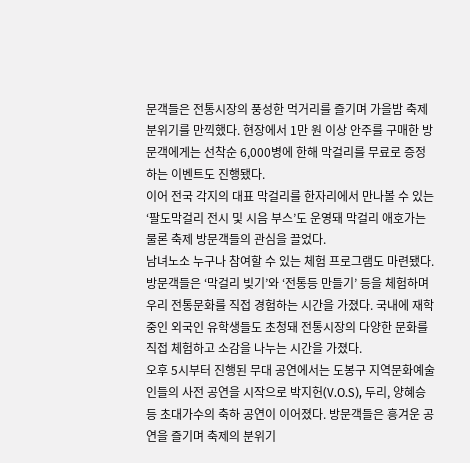문객들은 전통시장의 풍성한 먹거리를 즐기며 가을밤 축제 분위기를 만끽했다. 현장에서 1만 원 이상 안주를 구매한 방문객에게는 선착순 6,000병에 한해 막걸리를 무료로 증정하는 이벤트도 진행됐다.
이어 전국 각지의 대표 막걸리를 한자리에서 만나볼 수 있는 ‘팔도막걸리 전시 및 시음 부스’도 운영돼 막걸리 애호가는 물론 축제 방문객들의 관심을 끌었다.
남녀노소 누구나 참여할 수 있는 체험 프로그램도 마련됐다. 방문객들은 ‘막걸리 빚기’와 ‘전통등 만들기’ 등을 체험하며 우리 전통문화를 직접 경험하는 시간을 가졌다. 국내에 재학 중인 외국인 유학생들도 초청돼 전통시장의 다양한 문화를 직접 체험하고 소감을 나누는 시간을 가졌다.
오후 5시부터 진행된 무대 공연에서는 도봉구 지역문화예술인들의 사전 공연을 시작으로 박지헌(V.O.S), 두리, 양혜승 등 초대가수의 축하 공연이 이어졌다. 방문객들은 흥겨운 공연을 즐기며 축제의 분위기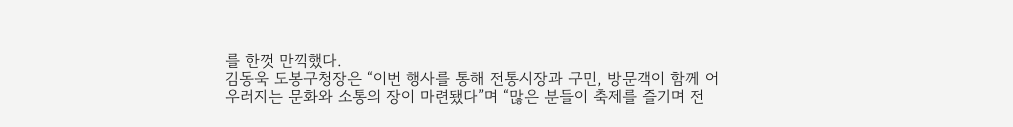를 한껏 만끽했다.
김동욱 도봉구청장은 “이번 행사를 통해 전통시장과 구민, 방문객이 함께 어우러지는 문화와 소통의 장이 마련됐다”며 “많은 분들이 축제를 즐기며 전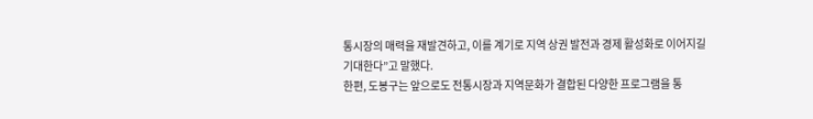통시장의 매력을 재발견하고, 이를 계기로 지역 상권 발전과 경제 활성화로 이어지길 기대한다”고 말했다.
한편, 도봉구는 앞으로도 전통시장과 지역문화가 결합된 다양한 프로그램을 통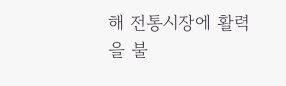해 전통시장에 활력을 불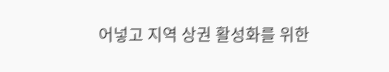어넣고 지역 상권 활성화를 위한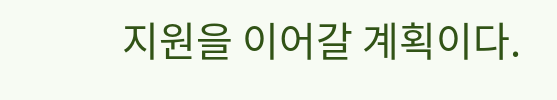지원을 이어갈 계획이다.